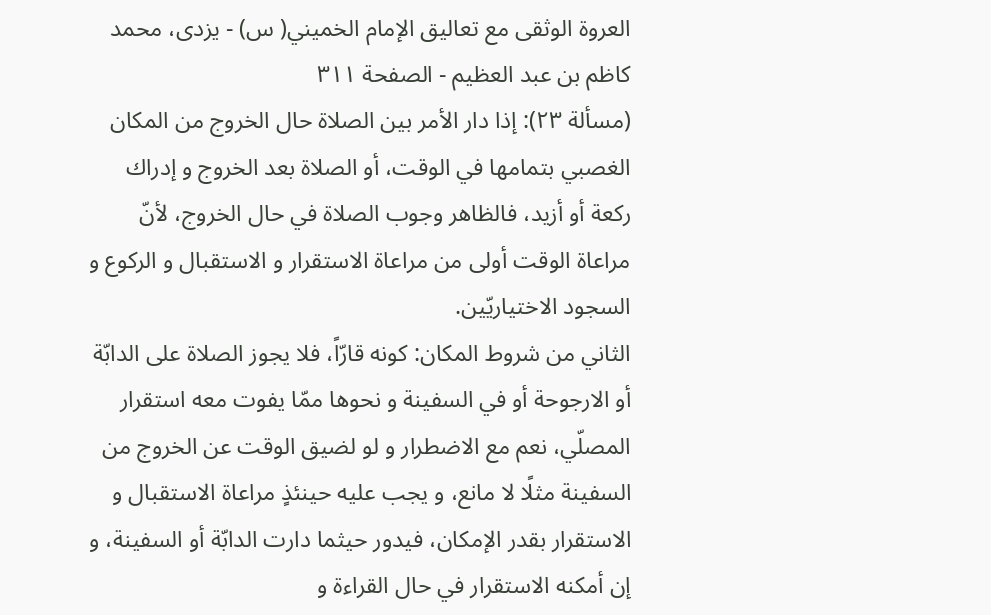العروة الوثقى مع تعاليق الإمام الخميني( س) - يزدى، محمد كاظم بن عبد العظيم - الصفحة ٣١١
(مسألة ٢٣): إذا دار الأمر بين الصلاة حال الخروج من المكان الغصبي بتمامها في الوقت، أو الصلاة بعد الخروج و إدراك ركعة أو أزيد، فالظاهر وجوب الصلاة في حال الخروج، لأنّ مراعاة الوقت أولى من مراعاة الاستقرار و الاستقبال و الركوع و السجود الاختياريّين.
الثاني من شروط المكان: كونه قارّاً، فلا يجوز الصلاة على الدابّة أو الارجوحة أو في السفينة و نحوها ممّا يفوت معه استقرار المصلّي، نعم مع الاضطرار و لو لضيق الوقت عن الخروج من السفينة مثلًا لا مانع، و يجب عليه حينئذٍ مراعاة الاستقبال و الاستقرار بقدر الإمكان، فيدور حيثما دارت الدابّة أو السفينة، و إن أمكنه الاستقرار في حال القراءة و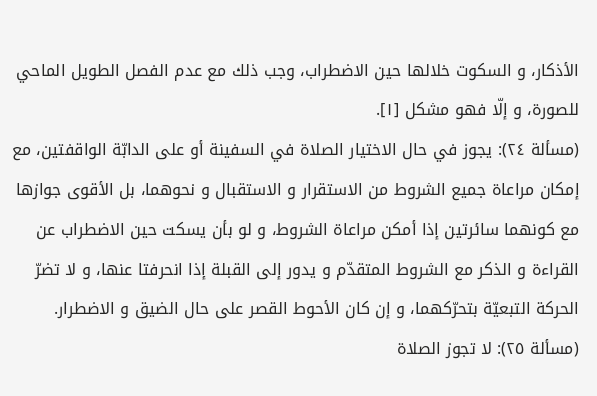الأذكار، و السكوت خلالها حين الاضطراب، وجب ذلك مع عدم الفصل الطويل الماحي للصورة، و إلّا فهو مشكل [١].
(مسألة ٢٤): يجوز في حال الاختيار الصلاة في السفينة أو على الدابّة الواقفتين، مع إمكان مراعاة جميع الشروط من الاستقرار و الاستقبال و نحوهما، بل الأقوى جوازها مع كونهما سائرتين إذا أمكن مراعاة الشروط، و لو بأن يسكت حين الاضطراب عن القراءة و الذكر مع الشروط المتقدّم و يدور إلى القبلة إذا انحرفتا عنها، و لا تضرّ الحركة التبعيّة بتحرّكهما، و إن كان الأحوط القصر على حال الضيق و الاضطرار.
(مسألة ٢٥): لا تجوز الصلاة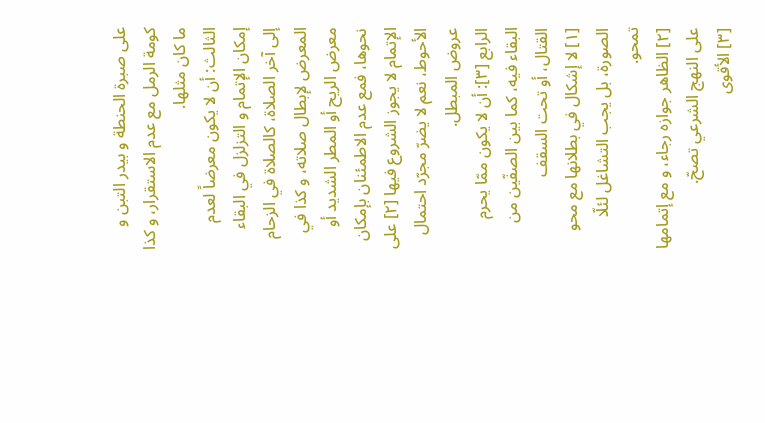على صبرة الحنطة و بيدر التبن و كومة الرمل مع عدم الاستقرار، و كذا ما كان مثلها.
الثالث: أن لا يكون معرضاً لعدم إمكان الإتمام و التزلزل في البقاء إلى آخر الصلاة، كالصلاة في الزحام المعرض لإبطال صلاته، و كذا في معرض الريح أو المطر الشديد أو نحوها، فمع عدم الاطمئنان بإمكان الإتمام لا يجوز الشروع فيها [٢] على الأحوط، نعم لا يضرّ مجرّد احتمال عروض المبطل.
الرابع [٣]: أن لا يكون ممّا يحرم البقاء فيه، كما بين الصفّين من القتال، أو تحت السقف
[١] لا إشكال في بطلانها مع محو الصورة، بل يجب التشاغل لئلّا تمحو.
[٢] الظاهر جوازه رجاء، و مع إتمامها على النهج الشرعي تصحّ.
[٣] الأقوى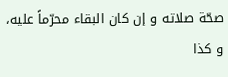صحّة صلاته و إن كان البقاء محرّماً عليه، و كذا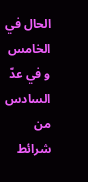الحال في الخامس و في عدّ السادس من شرائط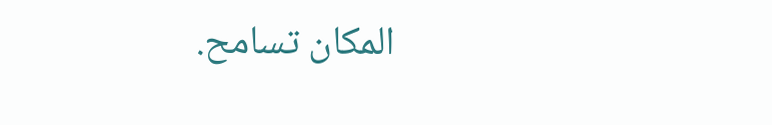المكان تسامح.